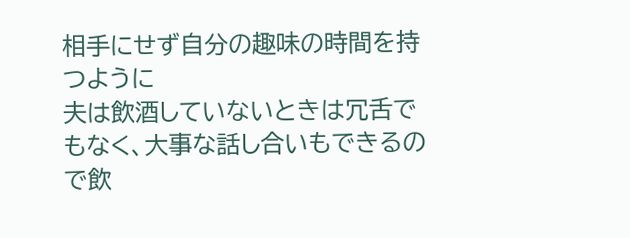相手にせず自分の趣味の時間を持つように
夫は飲酒していないときは冗舌でもなく、大事な話し合いもできるので飲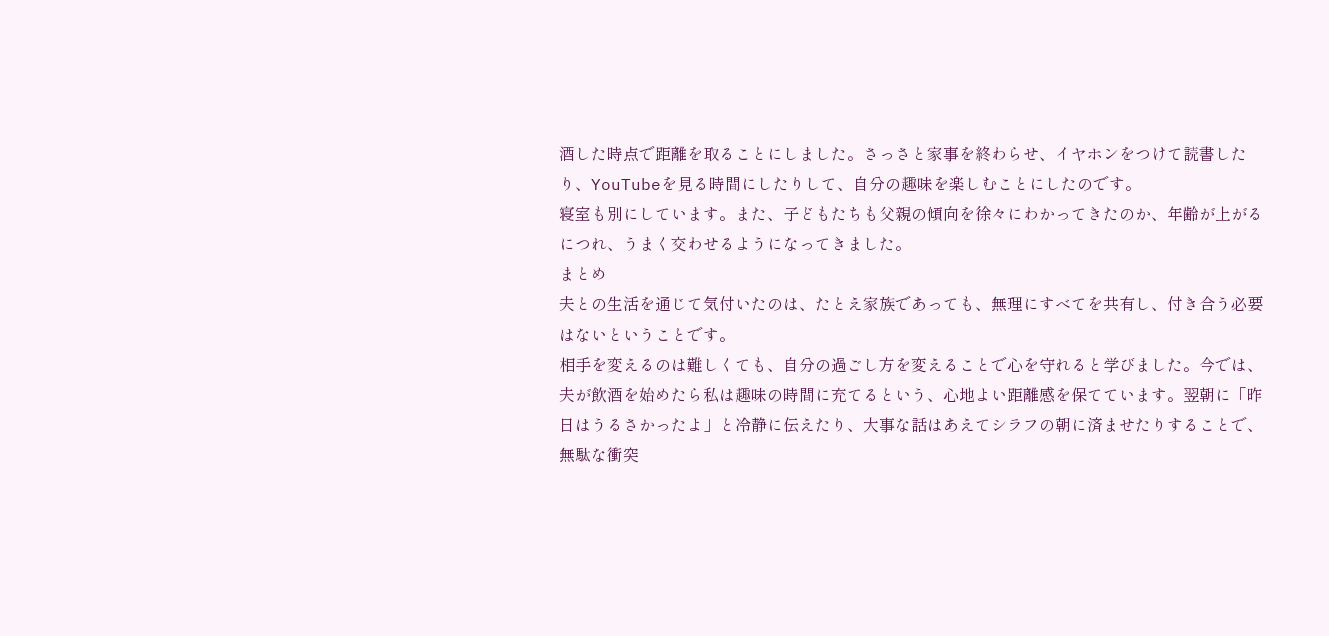酒した時点で距離を取ることにしました。さっさと家事を終わらせ、イヤホンをつけて読書したり、YouTubeを見る時間にしたりして、自分の趣味を楽しむことにしたのです。
寝室も別にしています。また、子どもたちも父親の傾向を徐々にわかってきたのか、年齢が上がるにつれ、うまく交わせるようになってきました。
まとめ
夫との生活を通じて気付いたのは、たとえ家族であっても、無理にすべてを共有し、付き合う必要はないということです。
相手を変えるのは難しくても、自分の過ごし方を変えることで心を守れると学びました。今では、夫が飲酒を始めたら私は趣味の時間に充てるという、心地よい距離感を保てています。翌朝に「昨日はうるさかったよ」と冷静に伝えたり、大事な話はあえてシラフの朝に済ませたりすることで、無駄な衝突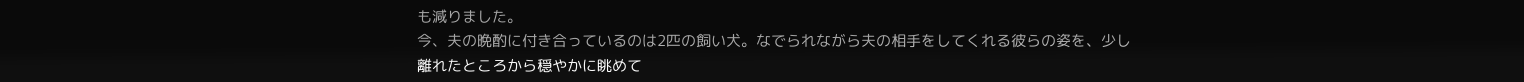も減りました。
今、夫の晩酌に付き合っているのは2匹の飼い犬。なでられながら夫の相手をしてくれる彼らの姿を、少し離れたところから穏やかに眺めて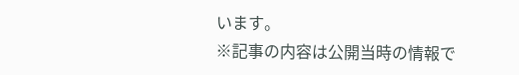います。
※記事の内容は公開当時の情報で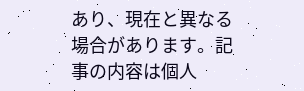あり、現在と異なる場合があります。記事の内容は個人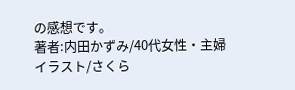の感想です。
著者:内田かずみ/40代女性・主婦
イラスト/さくら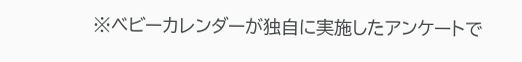※ベビーカレンダーが独自に実施したアンケートで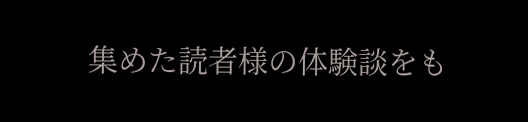集めた読者様の体験談をも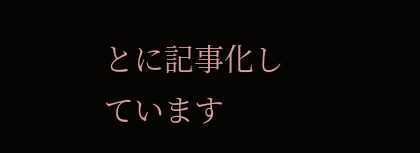とに記事化しています